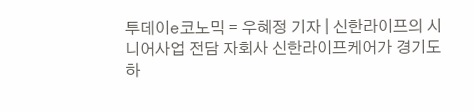투데이e코노믹 = 우혜정 기자 | 신한라이프의 시니어사업 전담 자회사 신한라이프케어가 경기도 하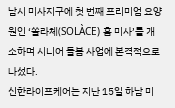남시 미사지구에 첫 번째 프리미엄 요양원인 ‘쏠라체(SOLÀCE) 홈 미사’를 개소하며 시니어 돌봄 사업에 본격적으로 나섰다.
신한라이프케어는 지난 15일 하남 미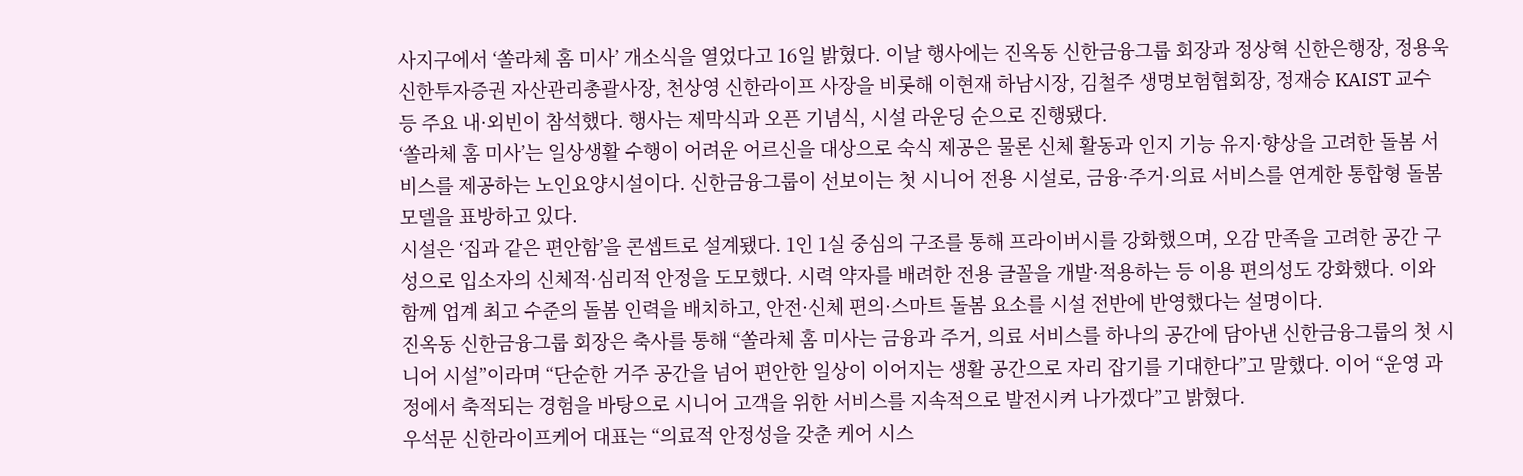사지구에서 ‘쏠라체 홈 미사’ 개소식을 열었다고 16일 밝혔다. 이날 행사에는 진옥동 신한금융그룹 회장과 정상혁 신한은행장, 정용욱 신한투자증권 자산관리총괄사장, 천상영 신한라이프 사장을 비롯해 이현재 하남시장, 김철주 생명보험협회장, 정재승 KAIST 교수 등 주요 내·외빈이 참석했다. 행사는 제막식과 오픈 기념식, 시설 라운딩 순으로 진행됐다.
‘쏠라체 홈 미사’는 일상생활 수행이 어려운 어르신을 대상으로 숙식 제공은 물론 신체 활동과 인지 기능 유지·향상을 고려한 돌봄 서비스를 제공하는 노인요양시설이다. 신한금융그룹이 선보이는 첫 시니어 전용 시설로, 금융·주거·의료 서비스를 연계한 통합형 돌봄 모델을 표방하고 있다.
시설은 ‘집과 같은 편안함’을 콘셉트로 설계됐다. 1인 1실 중심의 구조를 통해 프라이버시를 강화했으며, 오감 만족을 고려한 공간 구성으로 입소자의 신체적·심리적 안정을 도모했다. 시력 약자를 배려한 전용 글꼴을 개발·적용하는 등 이용 편의성도 강화했다. 이와 함께 업계 최고 수준의 돌봄 인력을 배치하고, 안전·신체 편의·스마트 돌봄 요소를 시설 전반에 반영했다는 설명이다.
진옥동 신한금융그룹 회장은 축사를 통해 “쏠라체 홈 미사는 금융과 주거, 의료 서비스를 하나의 공간에 담아낸 신한금융그룹의 첫 시니어 시설”이라며 “단순한 거주 공간을 넘어 편안한 일상이 이어지는 생활 공간으로 자리 잡기를 기대한다”고 말했다. 이어 “운영 과정에서 축적되는 경험을 바탕으로 시니어 고객을 위한 서비스를 지속적으로 발전시켜 나가겠다”고 밝혔다.
우석문 신한라이프케어 대표는 “의료적 안정성을 갖춘 케어 시스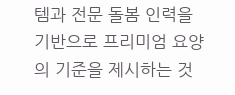템과 전문 돌봄 인력을 기반으로 프리미엄 요양의 기준을 제시하는 것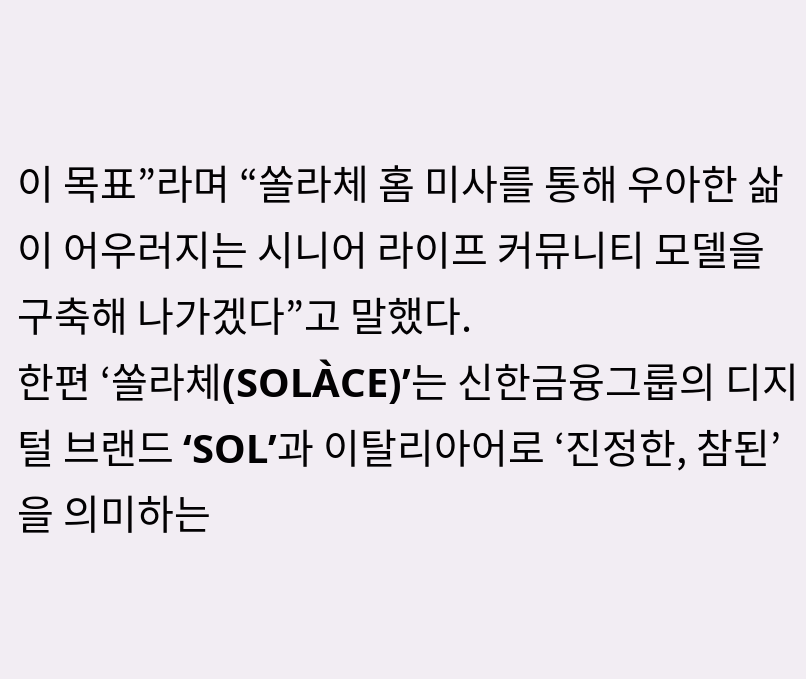이 목표”라며 “쏠라체 홈 미사를 통해 우아한 삶이 어우러지는 시니어 라이프 커뮤니티 모델을 구축해 나가겠다”고 말했다.
한편 ‘쏠라체(SOLÀCE)’는 신한금융그룹의 디지털 브랜드 ‘SOL’과 이탈리아어로 ‘진정한, 참된’을 의미하는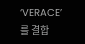‘VERACE’를 결합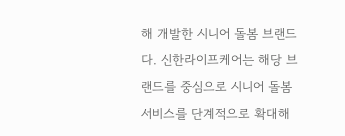해 개발한 시니어 돌봄 브랜드다. 신한라이프케어는 해당 브랜드를 중심으로 시니어 돌봄 서비스를 단계적으로 확대해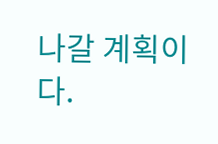나갈 계획이다.